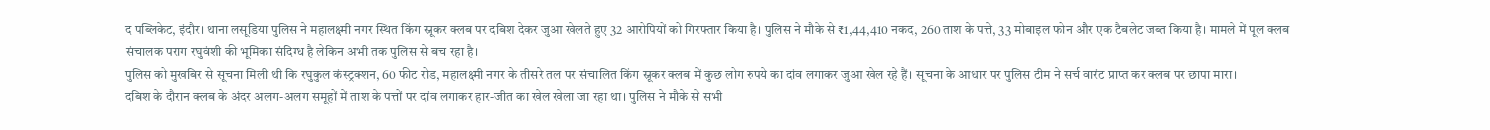द पब्लिकेट, इंदौर। थाना लसूडिया पुलिस ने महालक्ष्मी नगर स्थित किंग स्नूकर क्लब पर दबिश देकर जुआ खेलते हुए 32 आरोपियों को गिरफ्तार किया है। पुलिस ने मौके से ₹1,44,410 नकद, 260 ताश के पत्ते, 33 मोबाइल फोन और एक टैबलेट जब्त किया है। मामले में पूल क्लब संचालक पराग रघुवंशी की भूमिका संदिग्ध है लेकिन अभी तक पुलिस से बच रहा है।
पुलिस को मुखबिर से सूचना मिली थी कि रघुकुल कंस्ट्रक्शन, 60 फीट रोड, महालक्ष्मी नगर के तीसरे तल पर संचालित किंग स्नूकर क्लब में कुछ लोग रुपये का दांव लगाकर जुआ खेल रहे हैं। सूचना के आधार पर पुलिस टीम ने सर्च वारंट प्राप्त कर क्लब पर छापा मारा।
दबिश के दौरान क्लब के अंदर अलग-अलग समूहों में ताश के पत्तों पर दांव लगाकर हार-जीत का खेल खेला जा रहा था। पुलिस ने मौके से सभी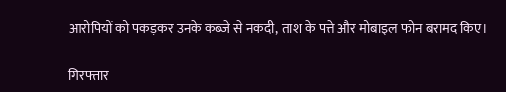आरोपियों को पकड़कर उनके कब्जे से नकदी, ताश के पत्ते और मोबाइल फोन बरामद किए।

गिरफ्तार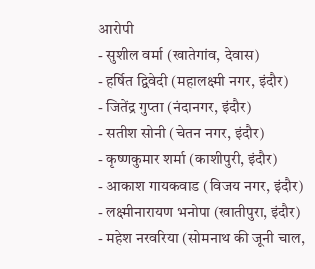आरोपी
- सुशील वर्मा (खातेगांव, देवास)
- हर्षित द्विवेदी (महालक्ष्मी नगर, इंदौर)
- जितेंद्र गुप्ता (नंदानगर, इंदौर)
- सतीश सोनी (चेतन नगर, इंदौर)
- कृष्णकुमार शर्मा (काशीपुरी, इंदौर)
- आकाश गायकवाड (विजय नगर, इंदौर)
- लक्ष्मीनारायण भनोपा (खातीपुरा, इंदौर)
- महेश नरवरिया (सोमनाथ की जूनी चाल,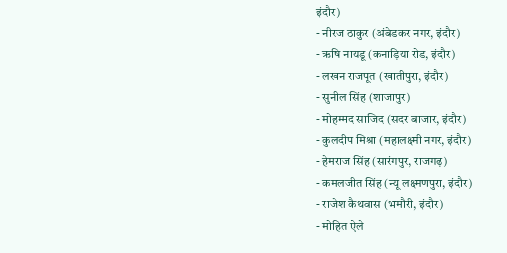इंदौर)
- नीरज ठाकुर (अंबेडकर नगर, इंदौर)
- ऋषि नायडू (कनाड़िया रोड, इंदौर)
- लखन राजपूत (खातीपुरा, इंदौर)
- सुनील सिंह (शाजापुर)
- मोहम्मद साजिद (सदर बाजार, इंदौर)
- कुलदीप मिश्रा (महालक्ष्मी नगर, इंदौर)
- हेमराज सिंह (सारंगपुर, राजगढ़)
- कमलजीत सिंह (न्यू लक्ष्मणपुरा, इंदौर)
- राजेश कैथवास (भमौरी, इंदौर)
- मोहित ऐले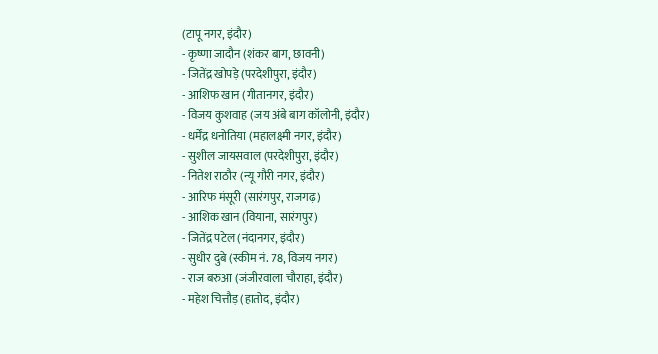(टापू नगर, इंदौर)
- कृष्णा जादौन (शंकर बाग, छावनी)
- जितेंद्र खोपड़े (परदेशीपुरा, इंदौर)
- आशिफ खान (गीतानगर, इंदौर)
- विजय कुशवाह (जय अंबे बाग कॉलोनी, इंदौर)
- धर्मेंद्र धनोतिया (महालक्ष्मी नगर, इंदौर)
- सुशील जायसवाल (परदेशीपुरा, इंदौर)
- नितेश राठौर (न्यू गौरी नगर, इंदौर)
- आरिफ मंसूरी (सारंगपुर, राजगढ़)
- आशिक खान (वियाना, सारंगपुर)
- जितेंद्र पटेल (नंदानगर, इंदौर)
- सुधीर दुबे (स्कीम नं. 78, विजय नगर)
- राज बरुआ (जंजीरवाला चौराहा, इंदौर)
- महेश चित्तौड़ (हातोद, इंदौर)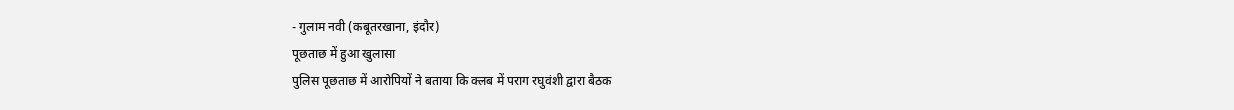- गुलाम नवी (कबूतरखाना, इंदौर)
पूछताछ में हुआ खुलासा
पुलिस पूछताछ में आरोपियों ने बताया कि क्लब में पराग रघुवंशी द्वारा बैठक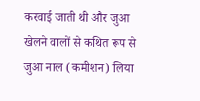करवाई जाती थी और जुआ खेलने वालों से कथित रूप से जुआ नाल (कमीशन) लिया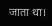जाता था।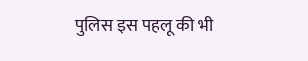पुलिस इस पहलू की भी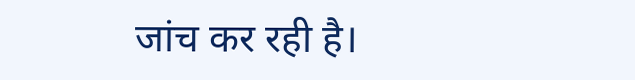जांच कर रही है।